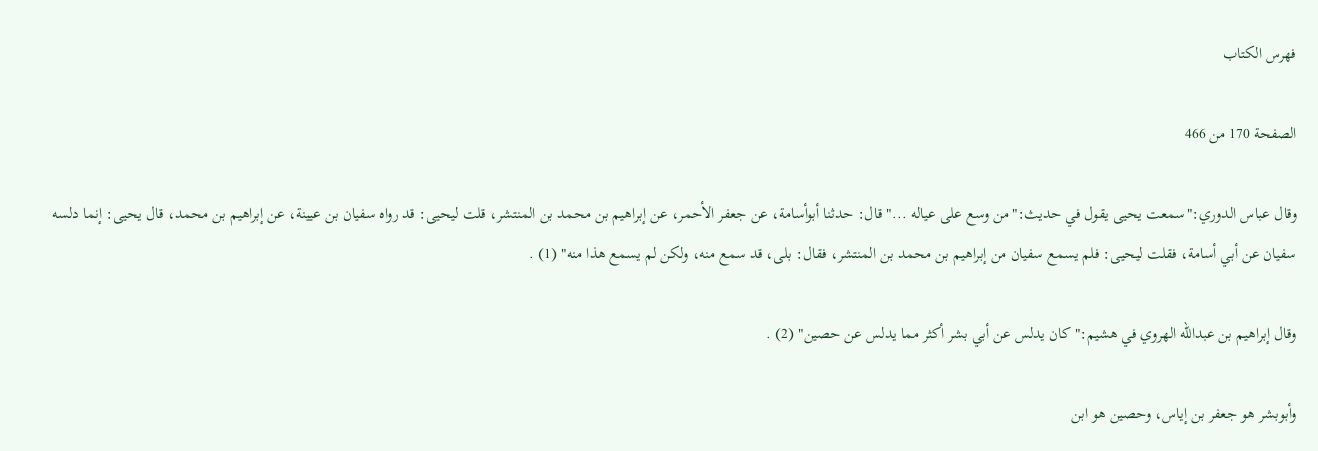فهرس الكتاب

الصفحة 170 من 466

وقال عباس الدوري:"سمعت يحيى يقول في حديث:"من وسع على عياله ..." قال: حدثنا أبوأسامة، عن جعفر الأحمر، عن إبراهيم بن محمد بن المنتشر، قلت ليحيى: قد رواه سفيان بن عيينة، عن إبراهيم بن محمد، قال يحيى: إنما دلسه سفيان عن أبي أسامة، فقلت ليحيى: فلم يسمع سفيان من إبراهيم بن محمد بن المنتشر، فقال: بلى، قد سمع منه، ولكن لم يسمع هذا منه" (1) .

وقال إبراهيم بن عبدالله الهروي في هشيم:"كان يدلس عن أبي بشر أكثر مما يدلس عن حصين" (2) .

وأبوبشر هو جعفر بن إياس، وحصين هو ابن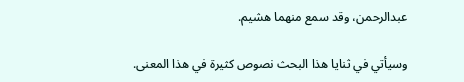عبدالرحمن، وقد سمع منهما هشيم.

وسيأتي في ثنايا هذا البحث نصوص كثيرة في هذا المعنى.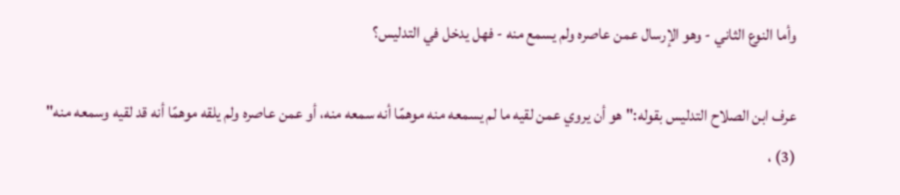وأما النوع الثاني - وهو الإرسال عمن عاصره ولم يسمع منه - فهل يدخل في التدليس؟

عرف ابن الصلاح التدليس بقوله:"هو أن يروي عمن لقيه ما لم يسمعه منه موهمًا أنه سمعه منه، أو عمن عاصره ولم يلقه موهمًا أنه قد لقيه وسمعه منه" (3) ،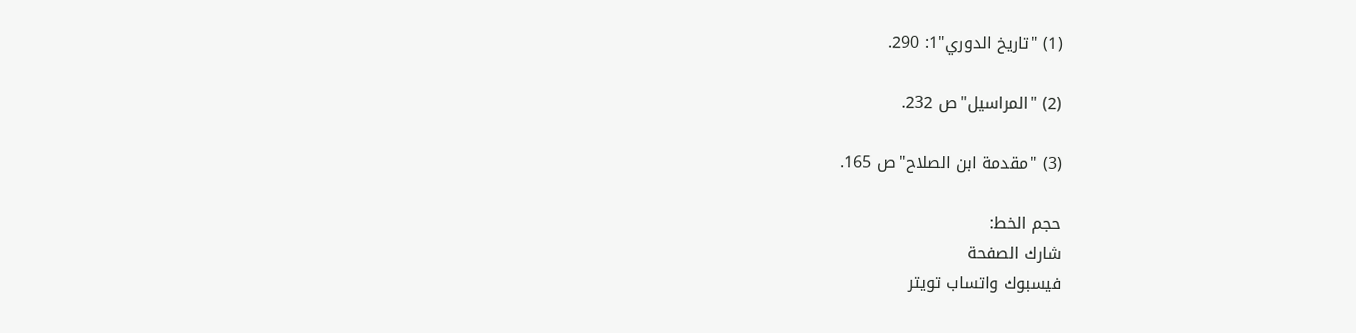(1) "تاريخ الدوري"1: 290.

(2) "المراسيل"ص 232.

(3) "مقدمة ابن الصلاح"ص 165.

حجم الخط:
شارك الصفحة
فيسبوك واتساب تويتر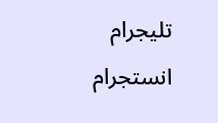تليجرام انستجرام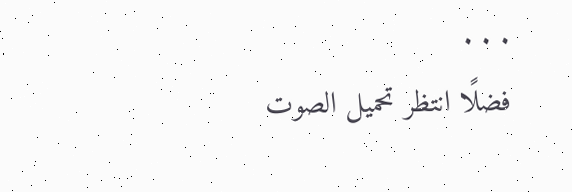. . .
فضلًا انتظر تحميل الصوت